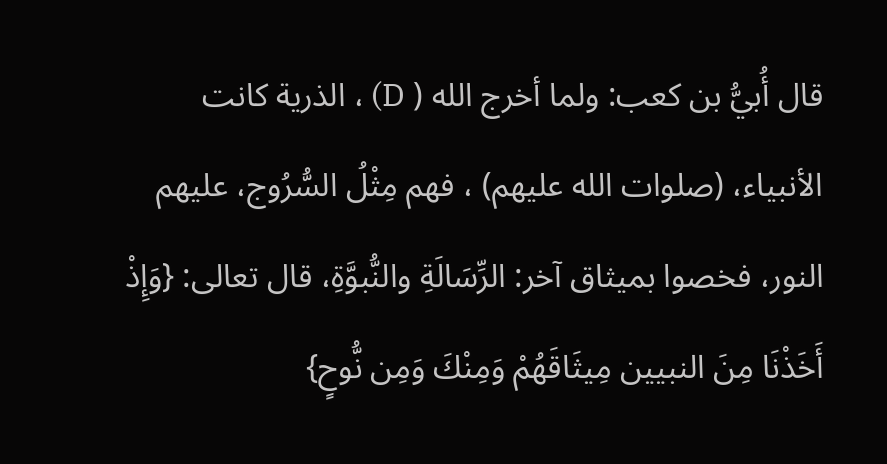قال أُبيُّ بن كعب: ولما أخرج الله ( D) ، الذرية كانت الأنبياء، (صلوات الله عليهم) ، فهم مِثْلُ السُّرُوج، عليهم النور، فخصوا بميثاق آخر: الرِّسَالَةِ والنُّبوَّةِ، قال تعالى: {وَإِذْ أَخَذْنَا مِنَ النبيين مِيثَاقَهُمْ وَمِنْكَ وَمِن نُّوحٍ}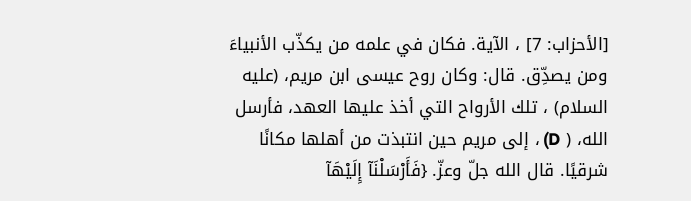[الأحزاب: 7] ، الآية. فكان في علمه من يكذّب الأنبياءَ ومن يصدِّق. قال: وكان روح عيسى ابن مريم، (عليه السلام) ، تلك الأرواح التي أخذ عليها العهد، فأرسل الله، ( D) ، إلى مريم حين انتبذت من أهلها مكانًا شرقيًا. قال الله جلّ وعزّ. {فَأَرْسَلْنَآ إِلَيْهَآ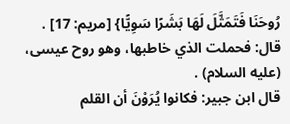رُوحَنَا فَتَمَثَّلَ لَهَا بَشَرًا سَوِيًّا} [مريم: 17] . قال: فحملت الذي خاطبها، وهو روح عيسى، (عليه السلام) .
قال ابن جبير: فكانوا يُرَوْنَ أن القلم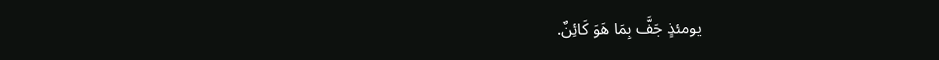يومئذٍ جَفَّ بِمَا هَوَ كَائِنٌ.